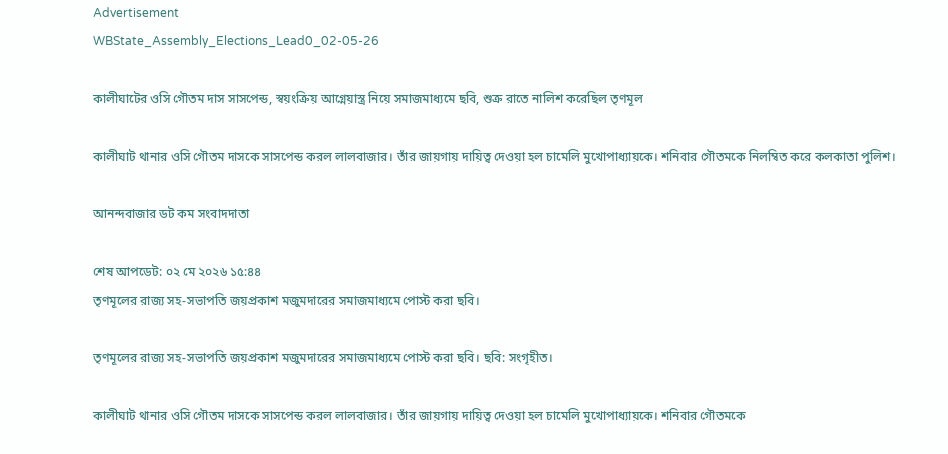Advertisement
WBState_Assembly_Elections_Lead0_02-05-26

কালীঘাটের ওসি গৌতম দাস সাসপেন্ড, স্বয়ংক্রিয় আগ্নেয়াস্ত্র নিয়ে সমাজমাধ্যমে ছবি, শুক্র রাতে নালিশ করেছিল তৃণমূল

কালীঘাট থানার ওসি গৌতম দাসকে সাসপেন্ড করল লালবাজার। তাঁর জায়গায় দায়িত্ব দেওয়া হল চামেলি মুখোপাধ্যায়কে। শনিবার গৌতমকে নিলম্বিত করে কলকাতা পুলিশ।

আনন্দবাজার ডট কম সংবাদদাতা

শেষ আপডেট: ০২ মে ২০২৬ ১৫:৪৪
তৃণমূলের রাজ্য সহ-সভাপতি জয়প্রকাশ মজুমদারের সমাজমাধ্যমে পোস্ট করা ছবি।

তৃণমূলের রাজ্য সহ-সভাপতি জয়প্রকাশ মজুমদারের সমাজমাধ্যমে পোস্ট করা ছবি। ছবি: সংগৃহীত।

কালীঘাট থানার ওসি গৌতম দাসকে সাসপেন্ড করল লালবাজার। তাঁর জায়গায় দায়িত্ব দেওয়া হল চামেলি মুখোপাধ্যায়কে। শনিবার গৌতমকে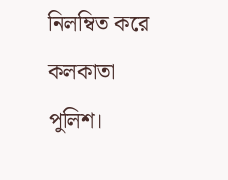নিলম্বিত করে কলকাতা পুলিশ।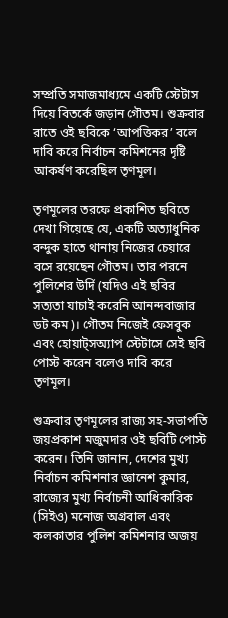সম্প্রতি সমাজমাধ্যমে একটি স্টেটাস দিয়ে বিতর্কে জড়ান গৌতম। শুক্রবার রাতে ওই ছবিকে ‘আপত্তিকর’ বলে দাবি করে নির্বাচন কমিশনের দৃষ্টি আকর্ষণ করেছিল তৃণমূল।

তৃণমূলের তরফে প্রকাশিত ছবিতে দেখা গিয়েছে যে, একটি অত্যাধুনিক বন্দুক হাতে থানায় নিজের চেয়ারে বসে রয়েছেন গৌতম। তার পরনে পুলিশের উর্দি (যদিও এই ছবির সত্যতা যাচাই করেনি আনন্দবাজার ডট কম)। গৌতম নিজেই ফেসবুক এবং হোয়াট্‌সঅ্যাপ স্টেটাসে সেই ছবি পোস্ট করেন বলেও দাবি করে তৃণমূল।

শুক্রবার তৃণমূলের রাজ্য সহ-সভাপতি জয়প্রকাশ মজুমদার ওই ছবিটি পোস্ট করেন। তিনি জানান, দেশের মুখ্য নির্বাচন কমিশনার জ্ঞানেশ কুমার, রাজ্যের মুখ্য নির্বাচনী আধিকারিক (সিইও) মনোজ অগ্রবাল এবং কলকাতার পুলিশ কমিশনার অজয়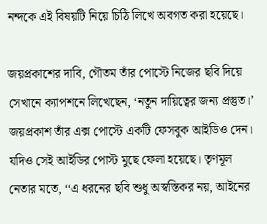নন্দকে এই বিষয়টি নিয়ে চিঠি লিখে অবগত করা হয়েছে।

জয়প্রকাশের দাবি, গৌতম তাঁর পোস্টে নিজের ছবি দিয়ে সেখানে ক‍্যাপশনে লিখেছেন, ‘নতুন দায়িত্বের জন্য প্রস্তুত।’ জয়প্রকাশ তাঁর এক্স পোস্টে একটি ফেসবুক আইডিও দেন। যদিও সেই আইডির পোস্ট মুছে ফেলা হয়েছে। তৃণমূল নেতার মতে, ‘‘এ ধরনের ছবি শুধু অস্বস্তিকর নয়, আইনের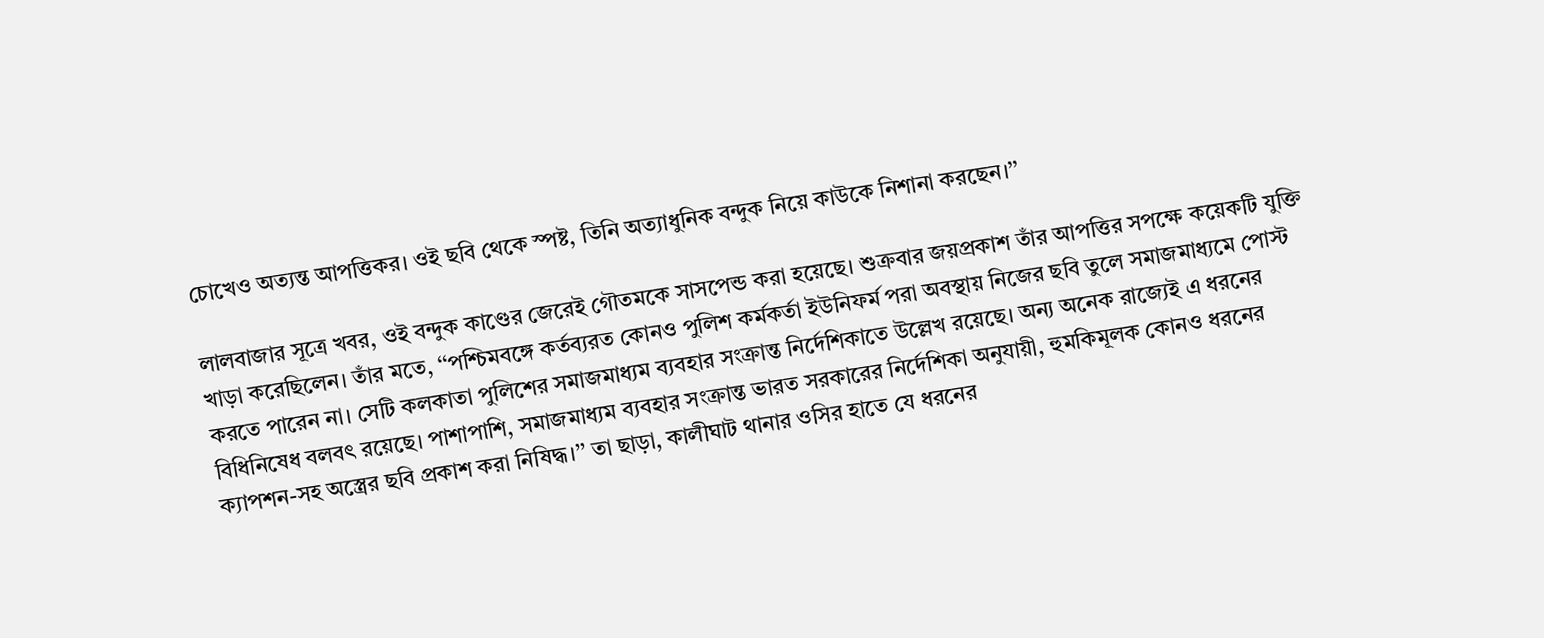চোখেও অত্যন্ত আপত্তিকর। ওই ছবি থেকে স্পষ্ট, তিনি অত্যাধুনিক বন্দুক নিয়ে কাউকে নিশানা করছেন।’’

লালবাজার সূত্রে খবর, ওই বন্দুক কাণ্ডের জেরেই গৌতমকে সাসপেন্ড করা হয়েছে। শুক্রবার জয়প্রকাশ তাঁর আপত্তির সপক্ষে কয়েকটি যুক্তি খাড়া করেছিলেন। তাঁর মতে, ‘‘পশ্চিমবঙ্গে কর্তব্যরত কোনও পুলিশ কর্মকর্তা ইউনিফর্ম পরা অবস্থায় নিজের ছবি তুলে সমাজমাধ্যমে পোস্ট করতে পারেন না। সেটি কলকাতা পুলিশের সমাজমাধ্যম ব্যবহার সংক্রান্ত নির্দেশিকাতে উল্লেখ রয়েছে। অন্য অনেক রাজ্যেই এ ধরনের বিধিনিষেধ বলবৎ রয়েছে। পাশাপাশি, সমাজমাধ্যম ব্যবহার সংক্রান্ত ভারত সরকারের নির্দেশিকা অনুযায়ী, হুমকিমূলক কোনও ধরনের ক্যাপশন-সহ অস্ত্রের ছবি প্রকাশ করা নিষিদ্ধ।’’ তা ছাড়া, কালীঘাট থানার ওসির হাতে যে ধরনের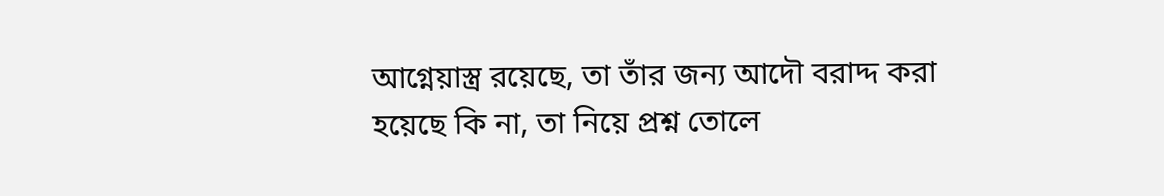আগ্নেয়াস্ত্র রয়েছে, তা তাঁর জন্য আদৌ বরাদ্দ করা হয়েছে কি না, তা নিয়ে প্রশ্ন তোলে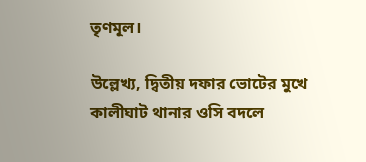তৃণমূল।

উল্লেখ্য, দ্বিতীয় দফার ভোটের মুখে কালীঘাট থানার ওসি বদলে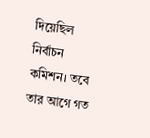দিয়েছিল নির্বাচন কমিশন। তবে তার আগে গত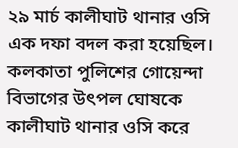২৯ মার্চ কালীঘাট থানার ওসি এক দফা বদল করা হয়েছিল। কলকাতা পুলিশের গোয়েন্দা বিভাগের উৎপল ঘোষকে কালীঘাট থানার ওসি করে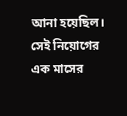আনা হয়েছিল। সেই নিয়োগের এক মাসের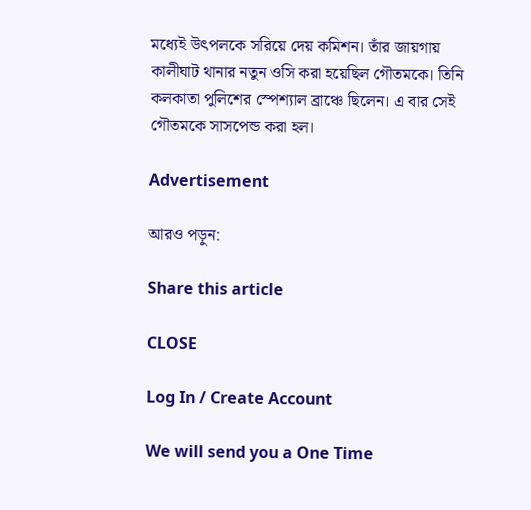মধ্যেই উৎপলকে সরিয়ে দেয় কমিশন। তাঁর জায়গায় কালীঘাট থানার নতুন ওসি করা হয়েছিল গৌতমকে। তিনি কলকাতা পুলিশের স্পেশ্যাল ব্রাঞ্চে ছিলেন। এ বার সেই গৌতমকে সাসপেন্ড করা হল।

Advertisement

আরও পড়ুন:

Share this article

CLOSE

Log In / Create Account

We will send you a One Time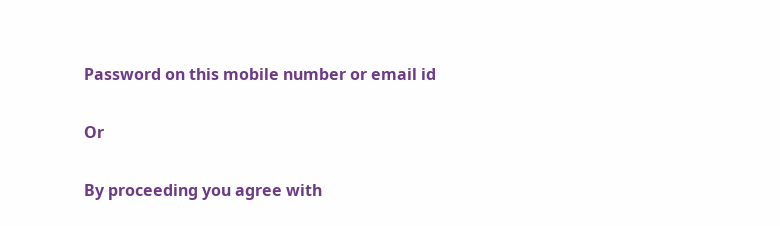Password on this mobile number or email id

Or

By proceeding you agree with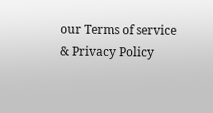our Terms of service & Privacy Policy